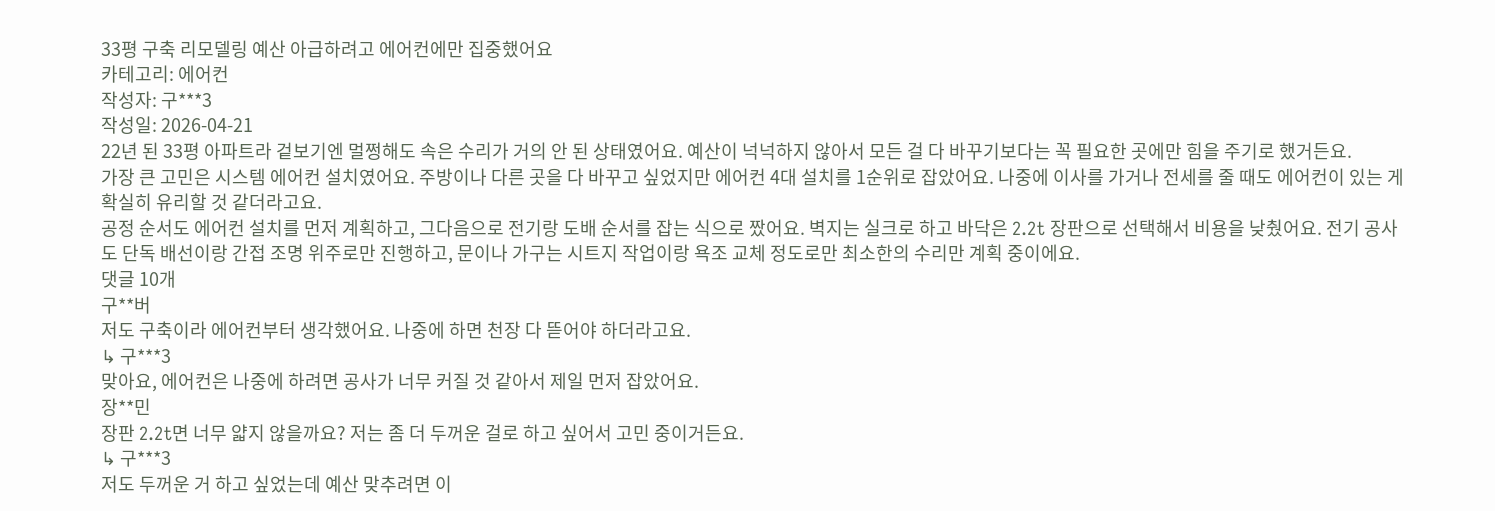33평 구축 리모델링 예산 아급하려고 에어컨에만 집중했어요
카테고리: 에어컨
작성자: 구***3
작성일: 2026-04-21
22년 된 33평 아파트라 겉보기엔 멀쩡해도 속은 수리가 거의 안 된 상태였어요. 예산이 넉넉하지 않아서 모든 걸 다 바꾸기보다는 꼭 필요한 곳에만 힘을 주기로 했거든요.
가장 큰 고민은 시스템 에어컨 설치였어요. 주방이나 다른 곳을 다 바꾸고 싶었지만 에어컨 4대 설치를 1순위로 잡았어요. 나중에 이사를 가거나 전세를 줄 때도 에어컨이 있는 게 확실히 유리할 것 같더라고요.
공정 순서도 에어컨 설치를 먼저 계획하고, 그다음으로 전기랑 도배 순서를 잡는 식으로 짰어요. 벽지는 실크로 하고 바닥은 2.2t 장판으로 선택해서 비용을 낮췄어요. 전기 공사도 단독 배선이랑 간접 조명 위주로만 진행하고, 문이나 가구는 시트지 작업이랑 욕조 교체 정도로만 최소한의 수리만 계획 중이에요.
댓글 10개
구**버
저도 구축이라 에어컨부터 생각했어요. 나중에 하면 천장 다 뜯어야 하더라고요.
↳ 구***3
맞아요, 에어컨은 나중에 하려면 공사가 너무 커질 것 같아서 제일 먼저 잡았어요.
장**민
장판 2.2t면 너무 얇지 않을까요? 저는 좀 더 두꺼운 걸로 하고 싶어서 고민 중이거든요.
↳ 구***3
저도 두꺼운 거 하고 싶었는데 예산 맞추려면 이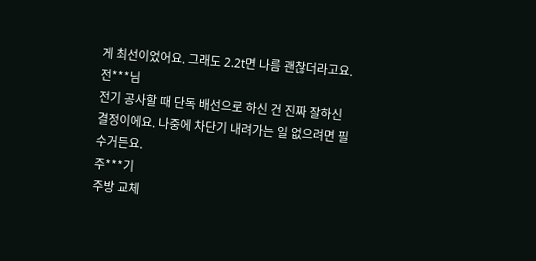게 최선이었어요. 그래도 2.2t면 나름 괜찮더라고요.
전***님
전기 공사할 때 단독 배선으로 하신 건 진짜 잘하신 결정이에요. 나중에 차단기 내려가는 일 없으려면 필수거든요.
주***기
주방 교체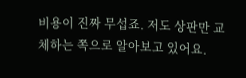비용이 진짜 무섭죠. 저도 상판만 교체하는 쪽으로 알아보고 있어요.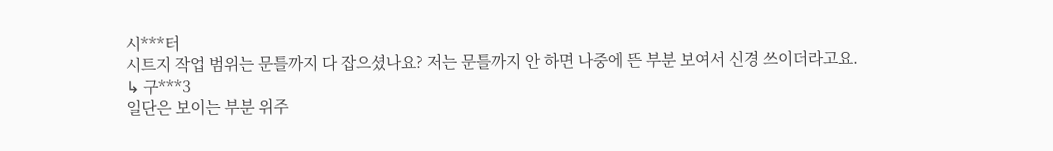시***터
시트지 작업 범위는 문틀까지 다 잡으셨나요? 저는 문틀까지 안 하면 나중에 뜬 부분 보여서 신경 쓰이더라고요.
↳ 구***3
일단은 보이는 부분 위주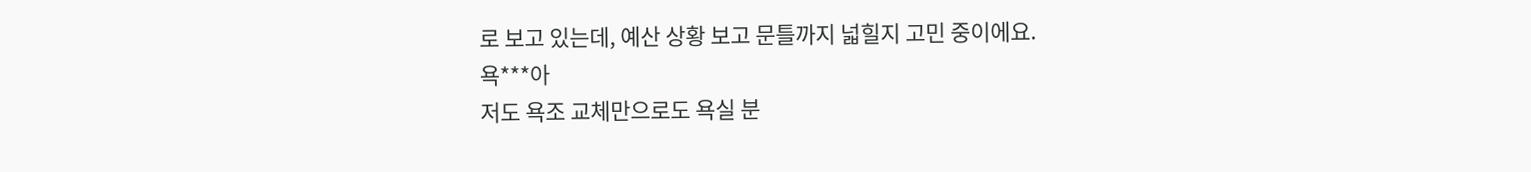로 보고 있는데, 예산 상황 보고 문틀까지 넓힐지 고민 중이에요.
욕***아
저도 욕조 교체만으로도 욕실 분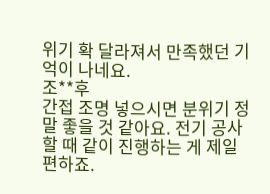위기 확 달라져서 만족했던 기억이 나네요.
조**후
간접 조명 넣으시면 분위기 정말 좋을 것 같아요. 전기 공사할 때 같이 진행하는 게 제일 편하죠.